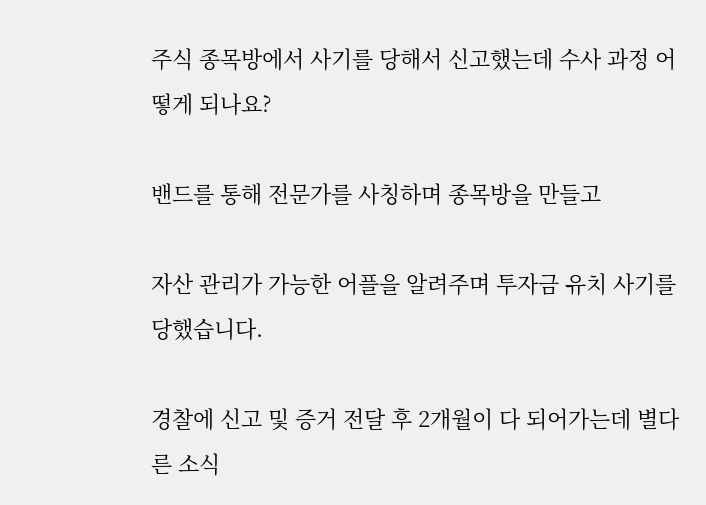주식 종목방에서 사기를 당해서 신고했는데 수사 과정 어떻게 되나요?

밴드를 통해 전문가를 사칭하며 종목방을 만들고

자산 관리가 가능한 어플을 알려주며 투자금 유치 사기를 당했습니다.

경찰에 신고 및 증거 전달 후 2개월이 다 되어가는데 별다른 소식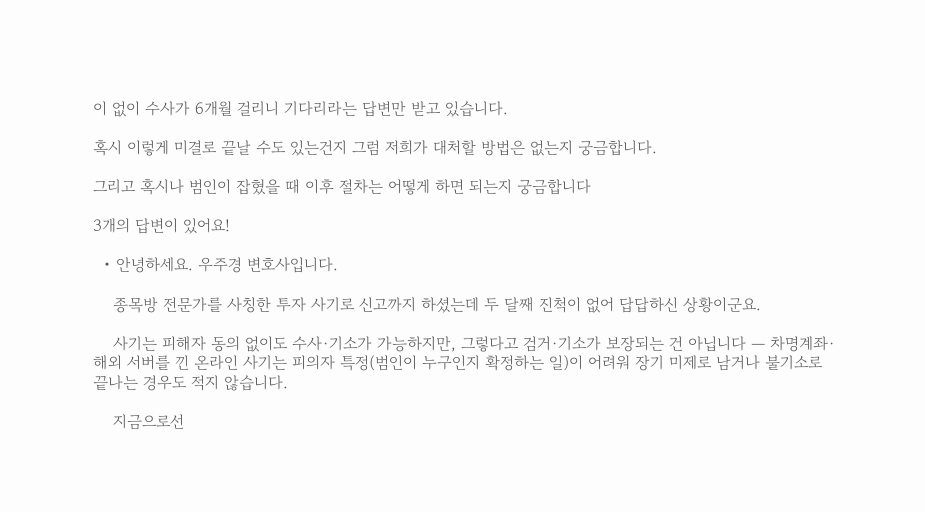이 없이 수사가 6개월 걸리니 기다리라는 답변만 받고 있습니다.

혹시 이렇게 미결로 끝날 수도 있는건지 그럼 저희가 대처할 방법은 없는지 궁금합니다.

그리고 혹시나 범인이 잡혔을 때 이후 절차는 어떻게 하면 되는지 궁금합니다

3개의 답변이 있어요!

  • 안녕하세요. 우주경 변호사입니다.

    종목방 전문가를 사칭한 투자 사기로 신고까지 하셨는데 두 달째 진척이 없어 답답하신 상황이군요.

    사기는 피해자 동의 없이도 수사·기소가 가능하지만, 그렇다고 검거·기소가 보장되는 건 아닙니다 — 차명계좌·해외 서버를 낀 온라인 사기는 피의자 특정(범인이 누구인지 확정하는 일)이 어려워 장기 미제로 남거나 불기소로 끝나는 경우도 적지 않습니다.

    지금으로선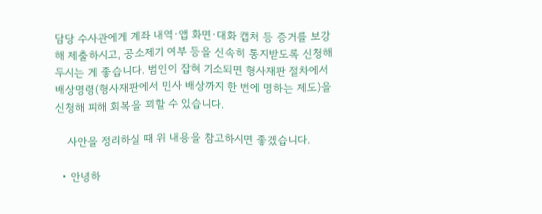담당 수사관에게 계좌 내역·앱 화면·대화 캡처 등 증거를 보강해 제출하시고, 공소제기 여부 등을 신속히 통지받도록 신청해 두시는 게 좋습니다. 범인이 잡혀 기소되면 형사재판 절차에서 배상명령(형사재판에서 민사 배상까지 한 번에 명하는 제도)을 신청해 피해 회복을 꾀할 수 있습니다.

    사안을 정리하실 때 위 내용을 참고하시면 좋겠습니다.

  • 안녕하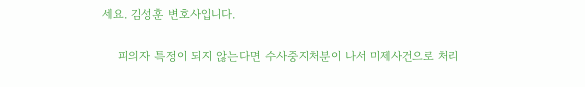세요. 김성훈 변호사입니다.

    피의자 특정이 되지 않는다면 수사중지처분이 나서 미제사건으로 처리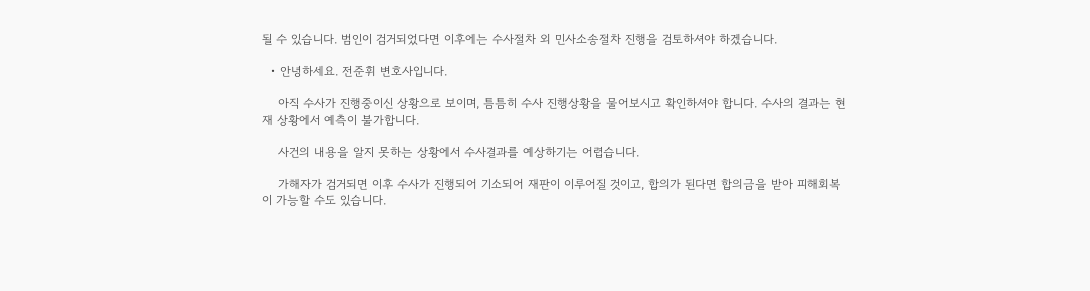될 수 있습니다. 범인이 검거되었다면 이후에는 수사절차 외 민사소송절차 진행을 검토하셔야 하겠습니다.

  • 안녕하세요. 전준휘 변호사입니다.

    아직 수사가 진행중이신 상황으로 보이며, 틈틈히 수사 진행상황을 물어보시고 확인하셔야 합니다. 수사의 결과는 현재 상황에서 예측이 불가합니다.

    사건의 내용을 알지 못하는 상황에서 수사결과를 예상하기는 어렵습니다.

    가해자가 검거되면 이후 수사가 진행되어 기소되어 재판이 이루어질 것이고, 합의가 된다면 합의금을 받아 피해회복이 가능할 수도 있습니다.